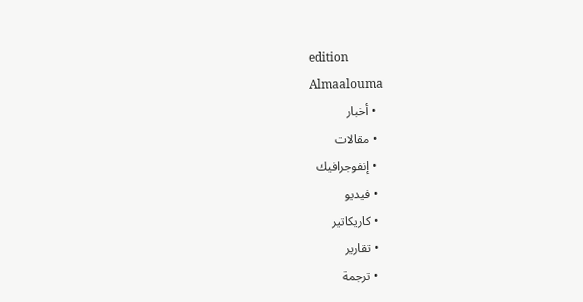edition
Almaalouma
  • أخبار
  • مقالات
  • إنفوجرافيك
  • فيديو
  • كاريكاتير
  • تقارير
  • ترجمة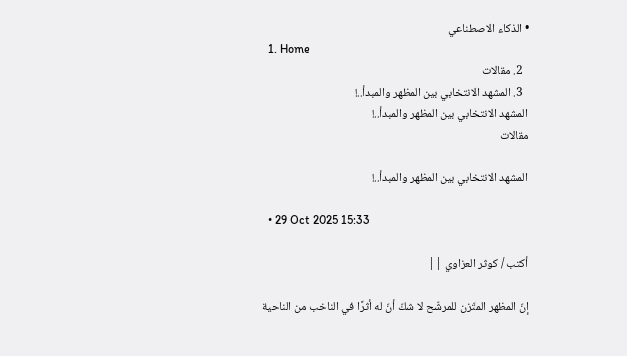• الذكاء الاصطناعي
  1. Home
  2. مقالات
  3. المشهد الانتخابي بين المظهر والمبدأ..!
المشهد الانتخابي بين المظهر والمبدأ..!
مقالات

المشهد الانتخابي بين المظهر والمبدأ..!

  • 29 Oct 2025 15:33

أكتب / كوثر العزاوي ||

إنّ المظهر المتّزن للمرشّح لا شكّ أنّ له أثرًا في الناخب من الناحية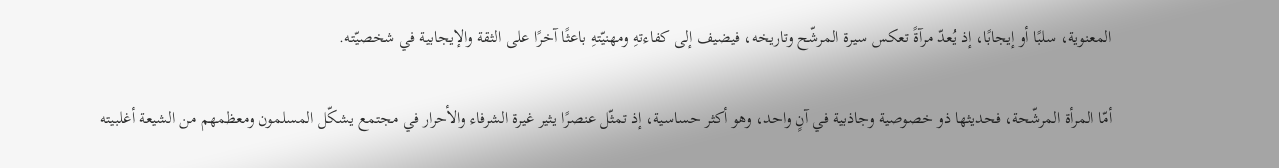المعنوية، سلبًا أو إيجابًا، إذ يُعدّ مرآةً تعكس سيرة المرشّح وتاريخه، فيضيف إلى كفاءتهِ ومهنيّتهِ باعثًا آخرًا على الثقة والإيجابية في شخصيّته.

أمّا المرأة المرشّحة، فحديثها ذو خصوصية وجاذبية في آنٍ واحد، وهو أكثر حساسية، إذ تمثّل عنصرًا يثير غيرة الشرفاء والأحرار في مجتمع يشكّل المسلمون ومعظمهم من الشيعة أغلبيته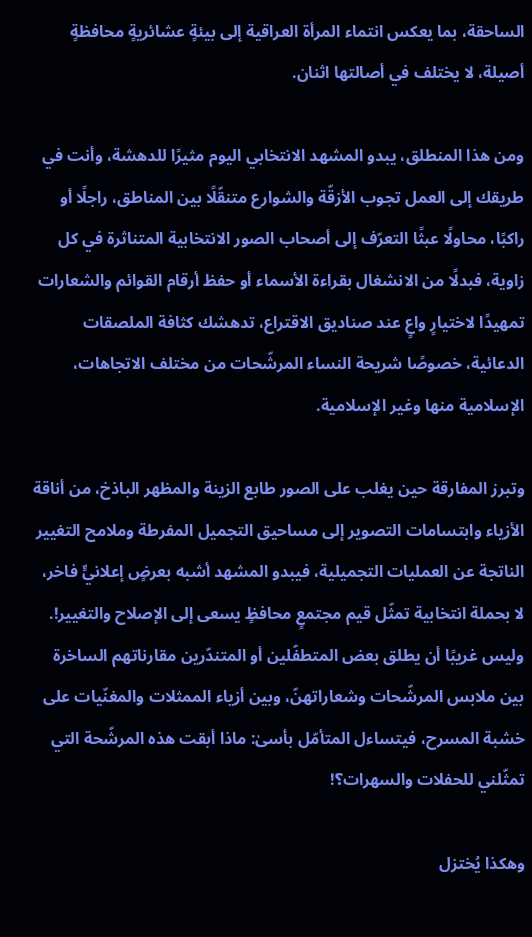الساحقة، بما يعكس انتماء المرأة العراقية إلى بيئةٍ عشائريةٍ محافظةٍ أصيلة، لا يختلف في أصالتها اثنان.

ومن هذا المنطلق، يبدو المشهد الانتخابي اليوم مثيرًا للدهشة، وأنت في طريقك إلى العمل تجوب الأزقّة والشوارع متنقّلًا بين المناطق، راجلًا أو راكبًا، محاولًا عبثًا التعرّف إلى أصحاب الصور الانتخابية المتناثرة في كل زاوية، فبدلًا من الانشغال بقراءة الأسماء أو حفظ أرقام القوائم والشعارات تمهيدًا لاختيارٍ واعٍ عند صناديق الاقتراع، تدهشك كثافة الملصقات الدعائية، خصوصًا شريحة النساء المرشّحات من مختلف الاتجاهات، الإسلامية منها وغير الإسلامية.

وتبرز المفارقة حين يغلب على الصور طابع الزينة والمظهر الباذخ، من أناقة الأزياء وابتسامات التصوير إلى مساحيق التجميل المفرطة وملامح التغيير الناتجة عن العمليات التجميلية، فيبدو المشهد أشبه بعرضٍ إعلانيٍّ فاخر، لا بحملة انتخابية تمثّل قيم مجتمعٍ محافظٍ يسعى إلى الإصلاح والتغيير!. وليس غريبًا أن يطلق بعض المتطفّلين أو المتندّرين مقارناتهم الساخرة بين ملابس المرشّحات وشعاراتهنّ، وبين أزياء الممثلات والمغنّيات على خشبة المسرح، فيتساءل المتأمّل بأسىٰ: ماذا أبقت هذه المرشّحة التي تمثّلني للحفلات والسهرات؟!

وهكذا يُختزل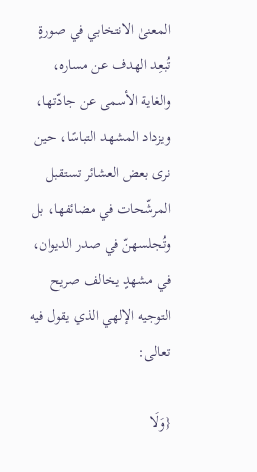المعنىٰ الانتخابي في صورةٍ تُبعِد الهدف عن مساره، والغاية الأسمى عن جادّتها، ويزداد المشهد التباسًا، حين نرى بعض العشائر تستقبل المرشّحات في مضائفها، بل وتُجلسهنّ في صدر الديوان، في مشهدٍ يخالف صريح التوجيه الإلهي الذي يقول فيه تعالى:

{وَلَا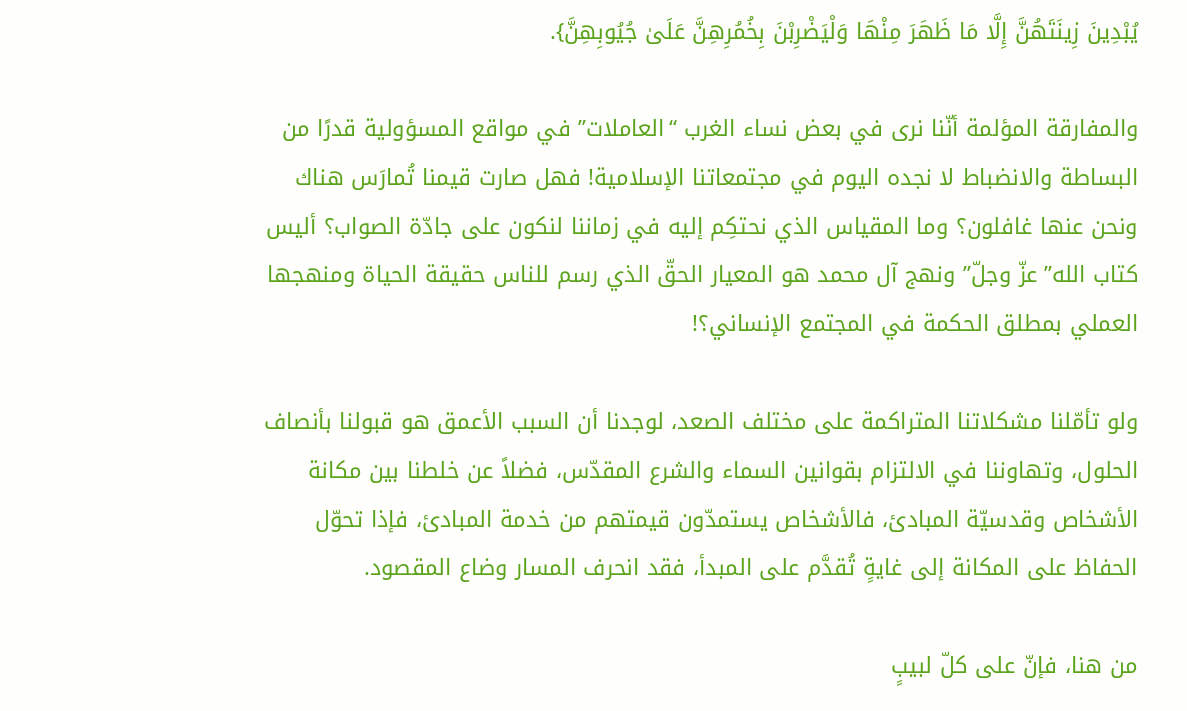يُبْدِينَ زِينَتَهُنَّ إِلَّا مَا ظَهَرَ مِنْهَا وَلْيَضْرِبْنَ بِخُمُرِهِنَّ عَلَىٰ جُيُوبِهِنَّ}.

والمفارقة المؤلمة أنّنا نرى في بعض نساء الغرب “العاملات” في مواقع المسؤولية قدرًا من البساطة والانضباط لا نجده اليوم في مجتمعاتنا الإسلامية! فهل صارت قيمنا تُمارَس هناك ونحن عنها غافلون؟ وما المقياس الذي نحتكِم إليه في زماننا لنكون على جادّة الصواب؟ أليس كتاب الله”عزّ وجلّ” ونهج آل محمد هو المعيار الحقّ الذي رسم للناس حقيقة الحياة ومنهجها العملي بمطلق الحكمة في المجتمع الإنساني؟!

ولو تأمّلنا مشكلاتنا المتراكمة على مختلف الصعد، لوجدنا أن السبب الأعمق هو قبولنا بأنصاف الحلول، وتهاوننا في الالتزام بقوانين السماء والشرع المقدّس، فضلاً عن خلطنا بين مكانة الأشخاص وقدسيّة المبادئ، فالأشخاص يستمدّون قيمتهم من خدمة المبادئ، فإذا تحوّل الحفاظ على المكانة إلى غايةٍ تُقدَّم على المبدأ، فقد انحرف المسار وضاع المقصود.

من هنا، فإنّ على كلّ لبيبٍ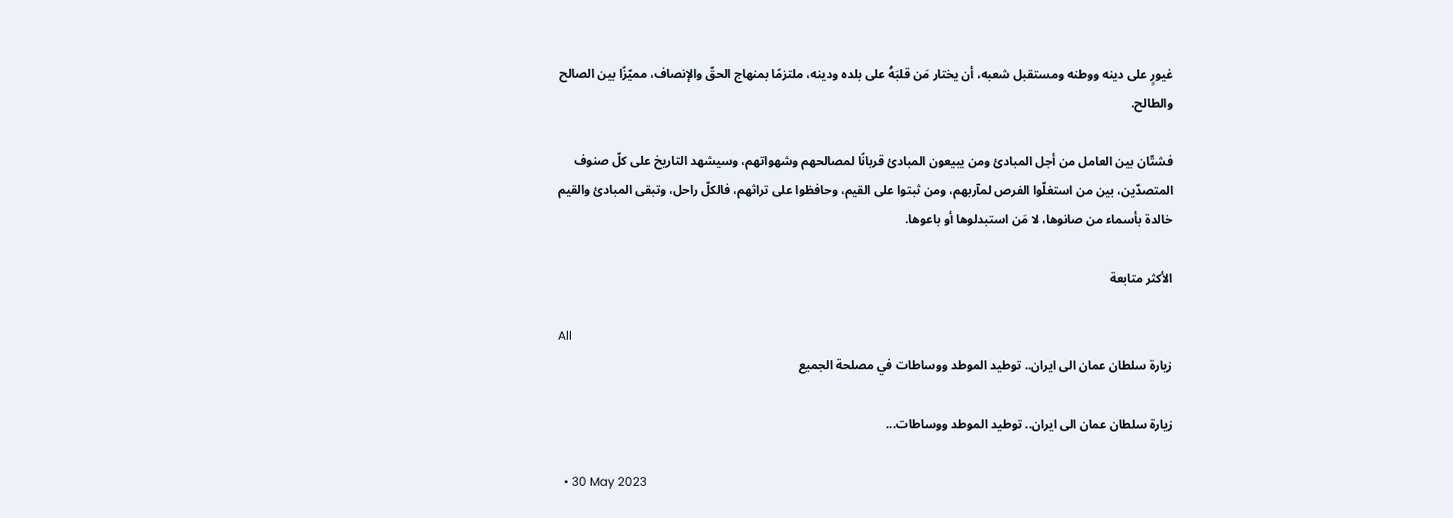غيورٍ على دينه ووطنه ومستقبل شعبه، أن يختار مَن قلبَهُ على بلده ودينه، ملتزمًا بمنهاج الحقّ والإنصاف، مميّزًا بين الصالح والطالح.

فشتّان بين العامل من أجل المبادئ ومن يبيعون المبادئ قربانًا لمصالحهم وشهواتهم، وسيشهد التاريخ على كلّ صنوف المتصدّين، بين من استغلّوا الفرص لمآربهم، ومن ثبتوا على القيم، وحافظوا على تراثهم، فالكلّ راحل، وتبقى المبادئ والقيم خالدة بأسماء من صانوها، لا مَن استبدلوها أو باعوها.

الأكثر متابعة

All
زيارة سلطان عمان الى ايران.. توطيد الموطد ووساطات في مصلحة الجميع

زيارة سلطان عمان الى ايران.. توطيد الموطد ووساطات...

  • 30 May 2023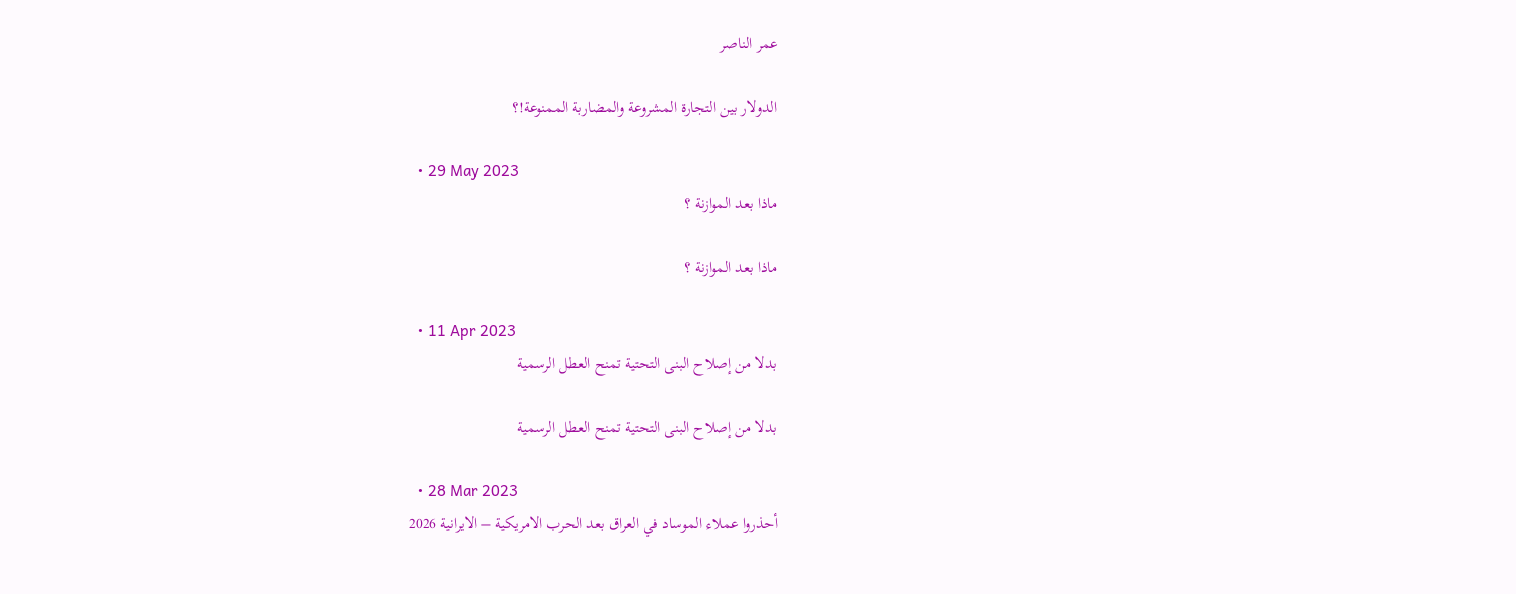عمر الناصر

الدولار بين التجارة المشروعة والمضاربة الممنوعة!؟

  • 29 May 2023
ماذا بعد الموازنة ؟

ماذا بعد الموازنة ؟

  • 11 Apr 2023
بدلا من إصلاح البنى التحتية تمنح العطل الرسمية

بدلا من إصلاح البنى التحتية تمنح العطل الرسمية

  • 28 Mar 2023
أحذروا عملاء الموساد في العراق بعد الحرب الامريكية – الايرانية 2026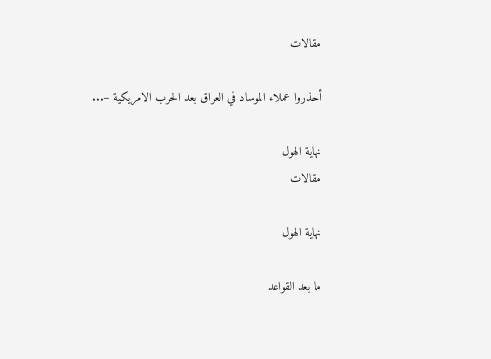مقالات

أحذروا عملاء الموساد في العراق بعد الحرب الامريكية –...

نهاية الهول
مقالات

نهاية الهول

ما بعد القواعد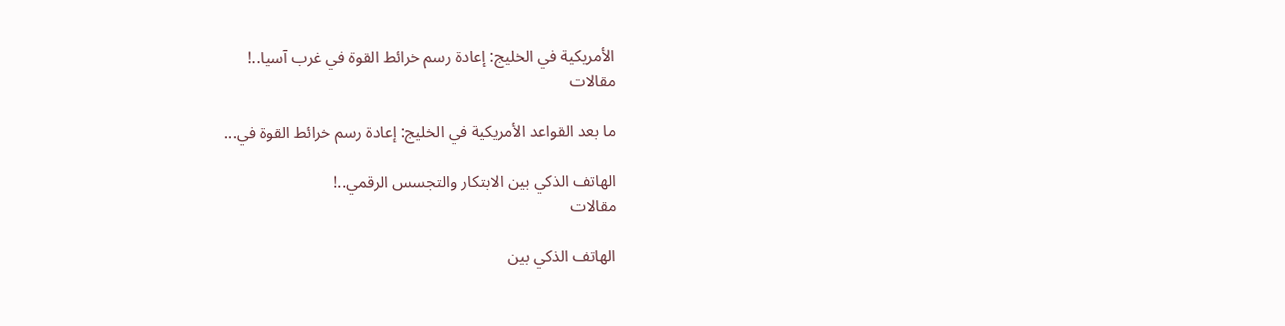الأمريكية في الخليج: إعادة رسم خرائط القوة في غرب آسيا..!
مقالات

ما بعد القواعد الأمريكية في الخليج: إعادة رسم خرائط القوة في...

الهاتف الذكي بين الابتكار والتجسس الرقمي..!
مقالات

الهاتف الذكي بين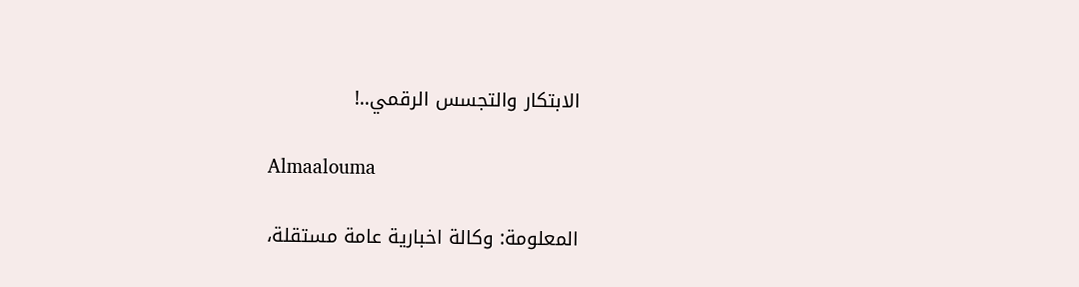الابتكار والتجسس الرقمي..!

Almaalouma

المعلومة: وكالة اخبارية عامة مستقلة،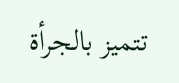تتميز بالجرأة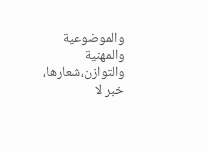والموضوعية والمهنية والتوازن،شعارها، خبر لا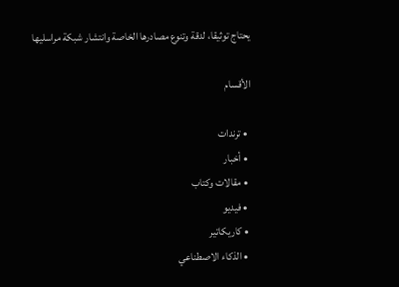يحتاج توثيقا، لدقة وتنوع مصادرها الخاصة وانتشار شبكة مراسليها

الأقسام

  • ترندات
  • أخبار
  • مقالات وكتاب
  • فيديو
  • كاريكاتير
  • الذكاء الاصطناعي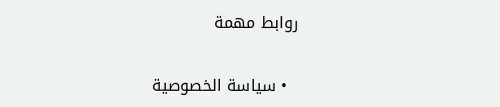روابط مهمة

  • سياسة الخصوصية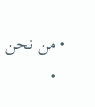• من نحن
  •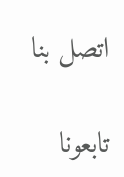اتصل بنا

تابعونا